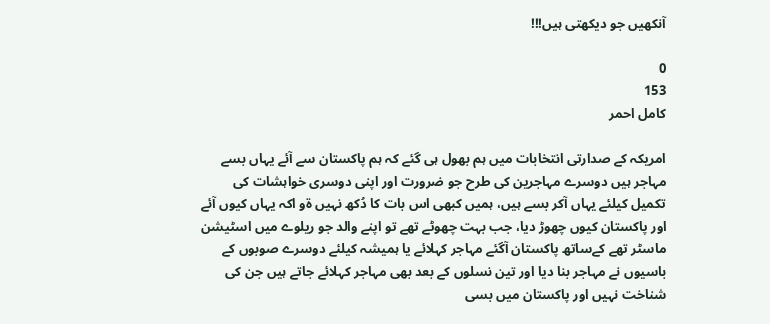آنکھیں جو دیکھتی ہیں!!!

0
153
کامل احمر

امریکہ کے صدارتی انتخابات میں ہم بھول ہی گئے کہ ہم پاکستان سے آئے یہاں بسے مہاجر ہیں دوسرے مہاجرین کی طرح جو ضرورت اور اپنی دوسری خواہشات کی تکمیل کیلئے یہاں آکر بسے ہیں، ہمیں کبھی اس بات کا دُکھ نہیں ةو اکہ یہاں کیوں آئے اور پاکستان کیوں چھوڑ دیا، جب بہت چھوٹے تھے تو اپنے والد جو ریلوے میں اسٹیشن ماسٹر تھے کےساتھ پاکستان آگئے مہاجر کہلائے یا ہمیشہ کیلئے دوسرے صوبوں کے باسیوں نے مہاجر بنا دیا اور تین نسلوں کے بعد بھی مہاجر کہلائے جاتے ہیں جن کی شناخت نہیں اور پاکستان میں بسی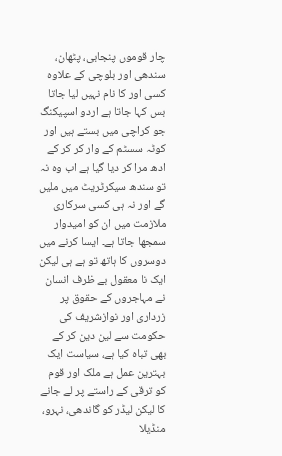چار قوموں پنجابی، پٹھان، سندھی اور بلوچی کے علاوہ کسی اور کا نام نہیں لیا جاتا بس کہا جاتا ہے اردو اسپیکنگ جو کراچی میں بستے ہیں اور کوٹہ سسٹم کے وار کر کر کے ادھ مرا کر دیا گیا ہے اب وہ نہ تو سندھ سیکرٹریٹ میں ملیں گے اور نہ ہی کسی سرکاری ملازمت میں ان کو امیدوار سمجھا جاتا ہے۔ ایسا کرنے میں دوسروں کا ہاتھ تو ہے ہی لیکن ایک نا معقول بے ظرف انسان نے مہاجروں کے حقوق پر زرداری اور نوازشریف کی حکومت سے لین دین کر کے بھی تباہ کیا ہے، سیاست ایک بہترین عمل ہے ملک اور قوم کو ترقی کے راستے پر لے جانے کا لیکن لیڈر کو گاندھی، نہرو، منڈیلا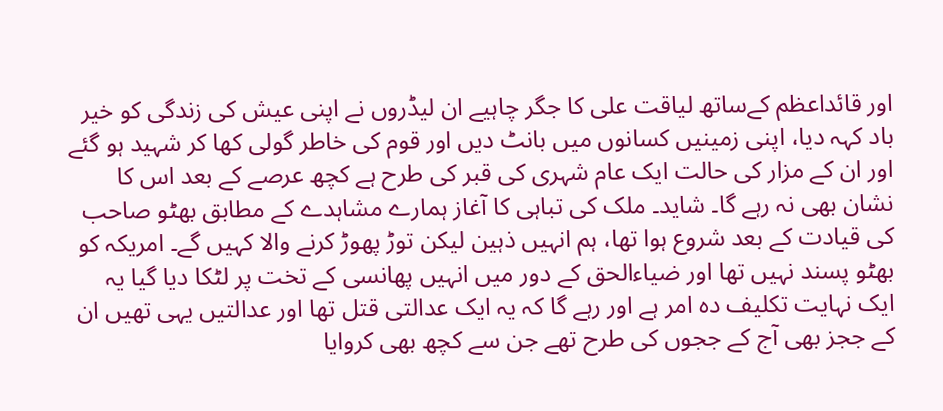اور قائداعظم کےساتھ لیاقت علی کا جگر چاہیے ان لیڈروں نے اپنی عیش کی زندگی کو خیر باد کہہ دیا، اپنی زمینیں کسانوں میں بانٹ دیں اور قوم کی خاطر گولی کھا کر شہید ہو گئے اور ان کے مزار کی حالت ایک عام شہری کی قبر کی طرح ہے کچھ عرصے کے بعد اس کا نشان بھی نہ رہے گا۔ شاید۔ ملک کی تباہی کا آغاز ہمارے مشاہدے کے مطابق بھٹو صاحب کی قیادت کے بعد شروع ہوا تھا، ہم انہیں ذہین لیکن توڑ پھوڑ کرنے والا کہیں گے۔ امریکہ کو بھٹو پسند نہیں تھا اور ضیاءالحق کے دور میں انہیں پھانسی کے تخت پر لٹکا دیا گیا یہ ایک نہایت تکلیف دہ امر ہے اور رہے گا کہ یہ ایک عدالتی قتل تھا اور عدالتیں یہی تھیں ان کے ججز بھی آج کے ججوں کی طرح تھے جن سے کچھ بھی کروایا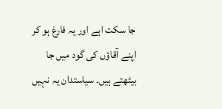جا سکت اہے اور یہ فارغ ہو کر اپنے آقاؤں کی گود میں جا بیٹھتے ہیں۔ سیاستدان یہ نہیں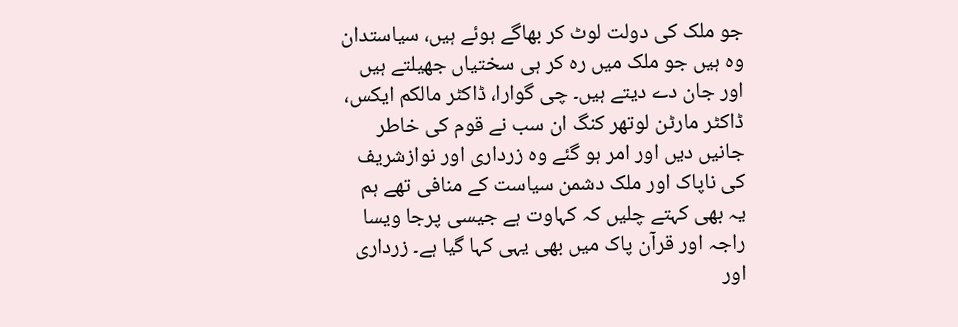جو ملک کی دولت لوٹ کر بھاگے ہوئے ہیں، سیاستدان وہ ہیں جو ملک میں رہ کر ہی سختیاں جھیلتے ہیں اور جان دے دیتے ہیں۔ چی گوارا، ڈاکٹر مالکم ایکس، ڈاکٹر مارٹن لوتھر کنگ ان سب نے قوم کی خاطر جانیں دیں اور امر ہو گئے وہ زرداری اور نوازشریف کی ناپاک اور ملک دشمن سیاست کے منافی تھے ہم یہ بھی کہتے چلیں کہ کہاوت ہے جیسی پرجا ویسا راجہ اور قرآن پاک میں بھی یہی کہا گیا ہے۔ زرداری اور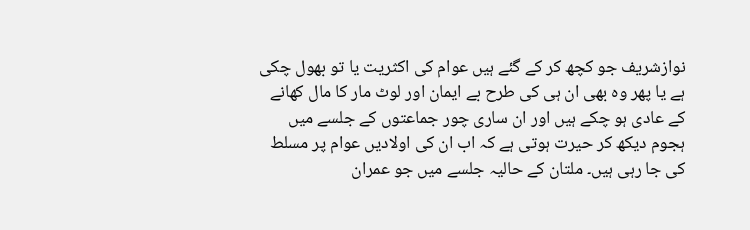نوازشریف جو کچھ کر کے گئے ہیں عوام کی اکثریت یا تو بھول چکی ہے یا پھر وہ بھی ان ہی کی طرح بے ایمان اور لوٹ مار کا مال کھانے کے عادی ہو چکے ہیں اور ان ساری چور جماعتوں کے جلسے میں ہجوم دیکھ کر حیرت ہوتی ہے کہ اب ان کی اولادیں عوام پر مسلط کی جا رہی ہیں۔ ملتان کے حالیہ جلسے میں جو عمران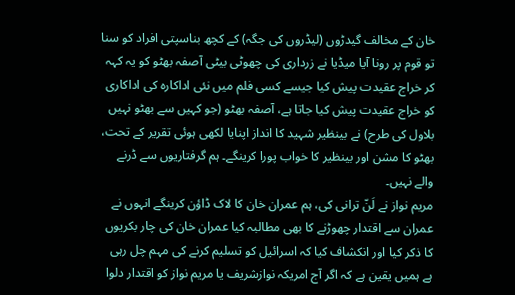خان کے مخالف گیدڑوں (لیڈروں کی جگہ) کے کچھ بناسپتی افراد کو سنا تو قوم پر رونا آیا میڈیا نے زرداری کی چھوٹی بیٹی آصفہ بھٹو کو یہ کہہ کر خراج عقیدت پیش کیا جیسے کسی فلم میں نئی اداکارہ کی اداکاری کو خراج عقیدت پیش کیا جاتا ہے، آصفہ بھٹو (جو کہیں سے بھٹو نہیں بلاول کی طرح) نے بینظیر شہید کا انداز اپنایا لکھی ہوئی تقریر کے تحت، بھٹو کا مشن اور بینظیر کا خواب پورا کرینگے۔ ہم گرفتاریوں سے ڈرنے والے نہیں۔
مریم نواز نے لَنّ ترانی کی، ہم عمران خان کا لاک ڈاؤن کرینگے انہوں نے عمران سے اقتدار چھوڑنے کا بھی مطالبہ کیا عمران خان کی چار بکریوں کا ذکر کیا اور انکشاف کیا کہ اسرائیل کو تسلیم کرنے کی مہم چل رہی ہے ہمیں یقین ہے کہ اگر آج امریکہ نوازشریف یا مریم نواز کو اقتدار دلوا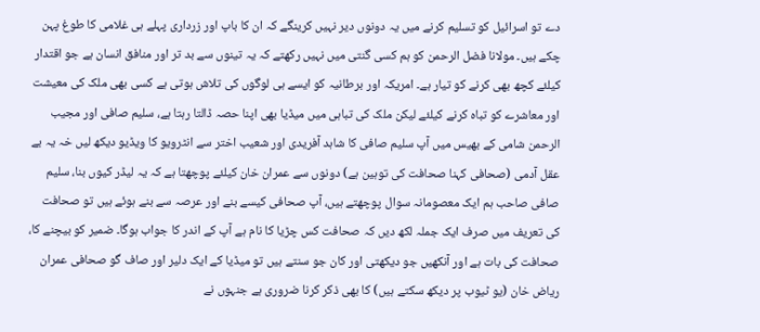دے تو اسرائیل کو تسلیم کرنے میں یہ دونوں دیر نہیں کرینگے کہ ان کا باپ اور زرداری پہلے ہی غلامی کا طوغ پہن چکے ہیں۔ مولانا فضل الرحمن کو ہم کسی گنتی میں نہیں رکھتے کہ یہ تینوں سے بد تر اور منافق انسان ہے جو اقتدار کیلئے کچھ بھی کرنے کو تیار ہے۔ امریکہ اور برطانیہ کو ایسے ہی لوگوں کی تلاش ہوتی ہے کسی بھی ملک کی معیشت اور معاشرے کو تباہ کرنے کیلئے لیکن ملک کی تباہی میں میڈیا بھی اپنا حصہ ڈالتا رہتا ہے، سلیم صافی اور مجیب الرحمن شامی کے بھیس میں آپ سلیم صافی کا شاہد آفریدی اور شعیب اختر سے انٹرویو کا ویڈیو دیکھ لیں خہ یہ بے عقل آدمی (صحافی کہنا صحافت کی توہین ہے) دونوں سے عمران خان کیلئے پوچھتا ہے کہ یہ لیڈر کیوں بنا، سلیم صافی صاحب ہم ایک معصومانہ سوال پوچھتے ہیں، آپ صحافی کیسے بنے اور عرصہ سے بنے ہوئے ہیں تو صحافت کی تعریف میں صرف ایک جملہ لکھ دیں کہ صحافت کس چڑیا کا نام ہے آپ کے اندر کا جواب ہوگا۔ ضمیر کو بیچنے کا، صحافت کی بات ہے اور آنکھیں جو دیکھتی اور کان جو سنتے ہیں تو میڈیا کے ایک دلیر اور صاف گو صحافی عمران ریاض خان (یو ٹیوب پر دیکھ سکتے ہیں) کا بھی ذکر کرنا ضروری ہے جنہوں نے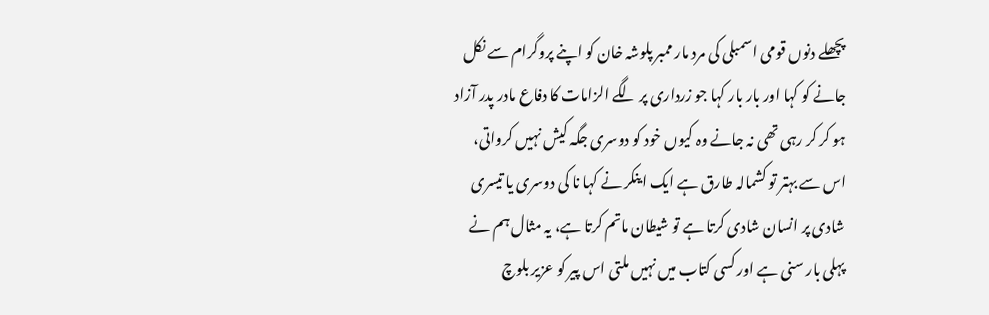پچھلے دنوں قومی اسمبلی کی مرد مار ممبر پلوشہ خان کو اپنے پروگرام سے نکل جانے کو کہا اور بار بار کہا جو زرداری پر لگے الزامات کا دفاع مادر پدر آزاد ہو کر کر رہی تھی نہ جانے وہ کیوں خود کو دوسری جگہ کیش نہیں کرواتی، اس سے بہتر تو کشمالہ طارق ہے ایک اینکر نے کہا نا کی دوسری یا تیسری شادی پر انسان شادی کرتا ہے تو شیطان ماتم کرتا ہے، یہ مثال ہم نے پہلی بار سنی ہے اور کسی کتاب میں نہیں ملتی اس پیر کو عزیر بلوچ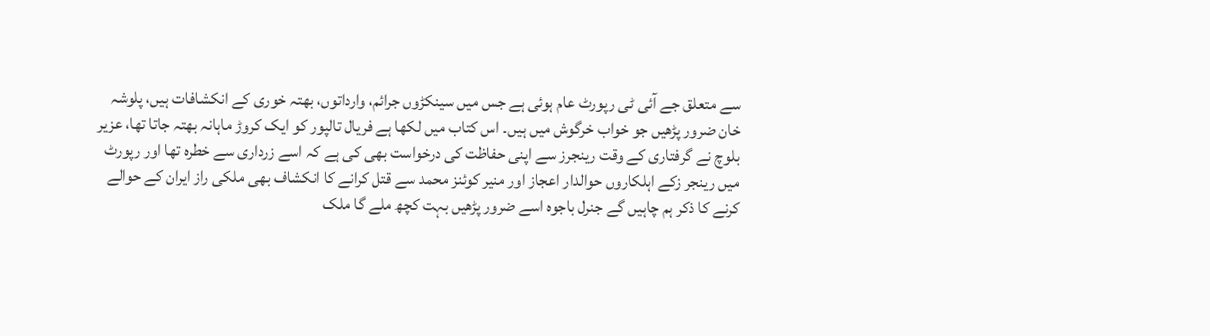سے متعلق جے آئی ٹی رپورٹ عام ہوئی ہے جس میں سینکڑوں جرائم، وارداتوں، بھتہ خوری کے انکشافات ہیں، پلوشہ خان ضرور پڑھیں جو خواب خرگوش میں ہیں۔ اس کتاب میں لکھا ہے فریال تالپور کو ایک کروڑ ماہانہ بھتہ جاتا تھا، عزیر بلوچ نے گرفتاری کے وقت رینجرز سے اپنی حفاظت کی درخواست بھی کی ہے کہ اسے زرداری سے خطرہ تھا اور رپورٹ میں رینجر زکے اہلکاروں حوالدار اعجاز اور منیر کوئنز محمد سے قتل کرانے کا انکشاف بھی ملکی راز ایران کے حوالے کرنے کا ذکر ہم چاہیں گے جنرل باجوہ اسے ضرور پڑھیں بہت کچھ ملے گا ملک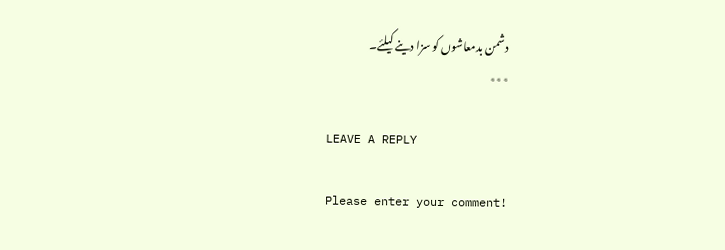دشمن بدمعاشوں کو سزا دینے کیلئے۔
٭٭٭

LEAVE A REPLY

Please enter your comment!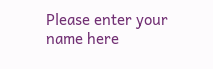Please enter your name here